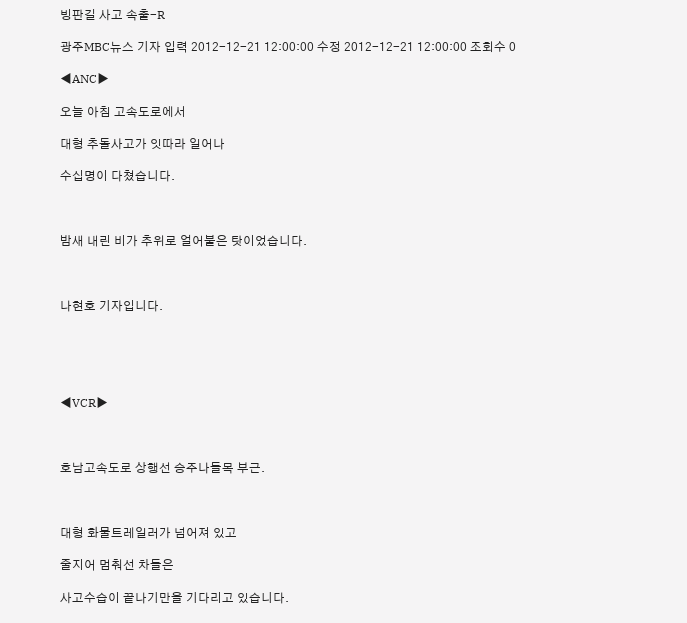빙판길 사고 속출-R

광주MBC뉴스 기자 입력 2012-12-21 12:00:00 수정 2012-12-21 12:00:00 조회수 0

◀ANC▶

오늘 아침 고속도로에서

대형 추돌사고가 잇따라 일어나

수십명이 다쳤습니다.



밤새 내린 비가 추위로 얼어붙은 탓이었습니다.



나현호 기자입니다.





◀VCR▶



호남고속도로 상행선 승주나들목 부근.



대형 화물트레일러가 넘어져 있고

줄지어 멈춰선 차들은

사고수습이 끝나기만을 기다리고 있습니다.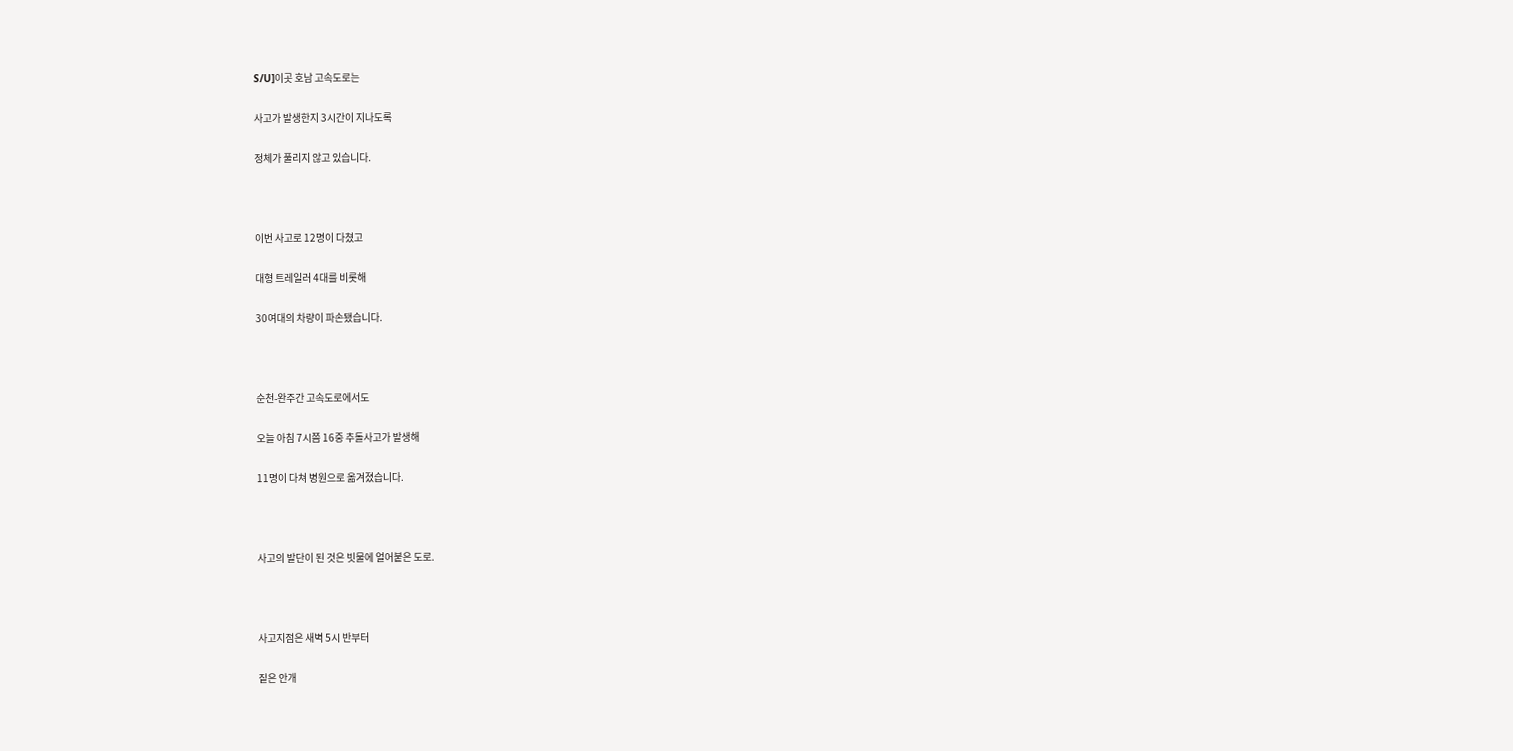S/U]이곳 호남 고속도로는

사고가 발생한지 3시간이 지나도록

정체가 풀리지 않고 있습니다.



이번 사고로 12명이 다쳤고

대형 트레일러 4대를 비롯해

30여대의 차량이 파손됐습니다.



순천-완주간 고속도로에서도

오늘 아침 7시쯤 16중 추돌사고가 발생해

11명이 다쳐 병원으로 옮겨졌습니다.



사고의 발단이 된 것은 빗물에 얼어붙은 도로.



사고지점은 새벽 5시 반부터

짙은 안개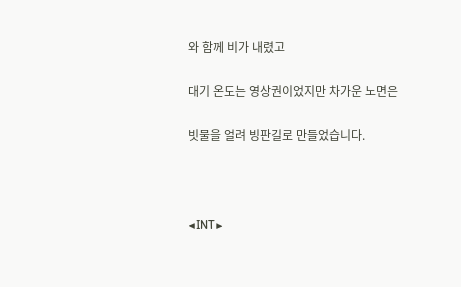와 함께 비가 내렸고

대기 온도는 영상권이었지만 차가운 노면은

빗물을 얼려 빙판길로 만들었습니다.



◀INT▶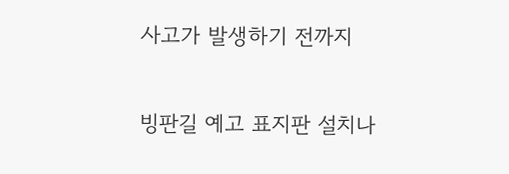사고가 발생하기 전까지

빙판길 예고 표지판 설치나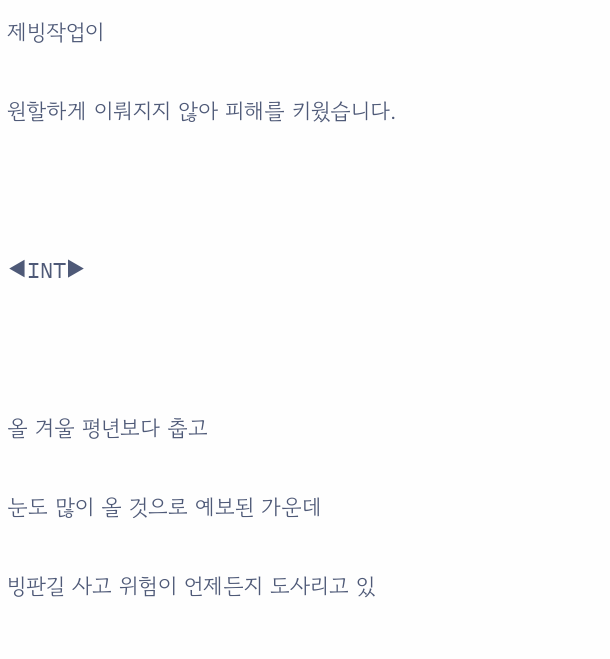제빙작업이

원할하게 이뤄지지 않아 피해를 키웠습니다.



◀INT▶



올 겨울 평년보다 춥고

눈도 많이 올 것으로 예보된 가운데

빙판길 사고 위험이 언제든지 도사리고 있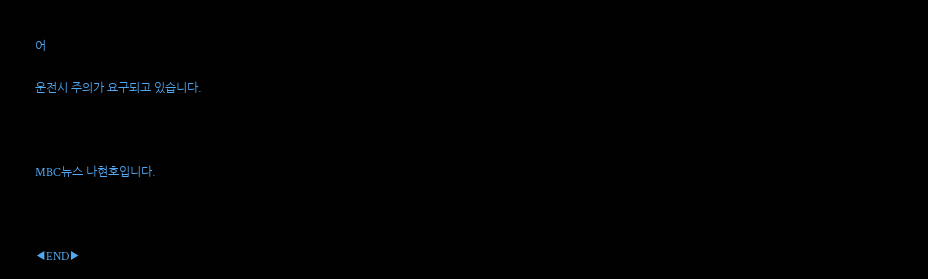어

운전시 주의가 요구되고 있습니다.



MBC뉴스 나현호입니다.



◀END▶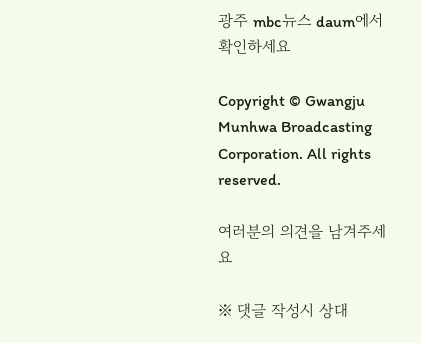광주 mbc뉴스 daum에서 확인하세요

Copyright © Gwangju Munhwa Broadcasting Corporation. All rights reserved.

여러분의 의견을 남겨주세요

※ 댓글 작성시 상대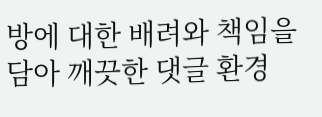방에 대한 배려와 책임을 담아 깨끗한 댓글 환경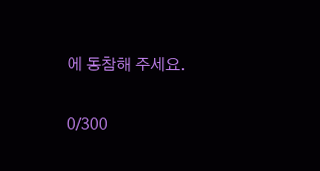에 동참해 주세요.

0/300